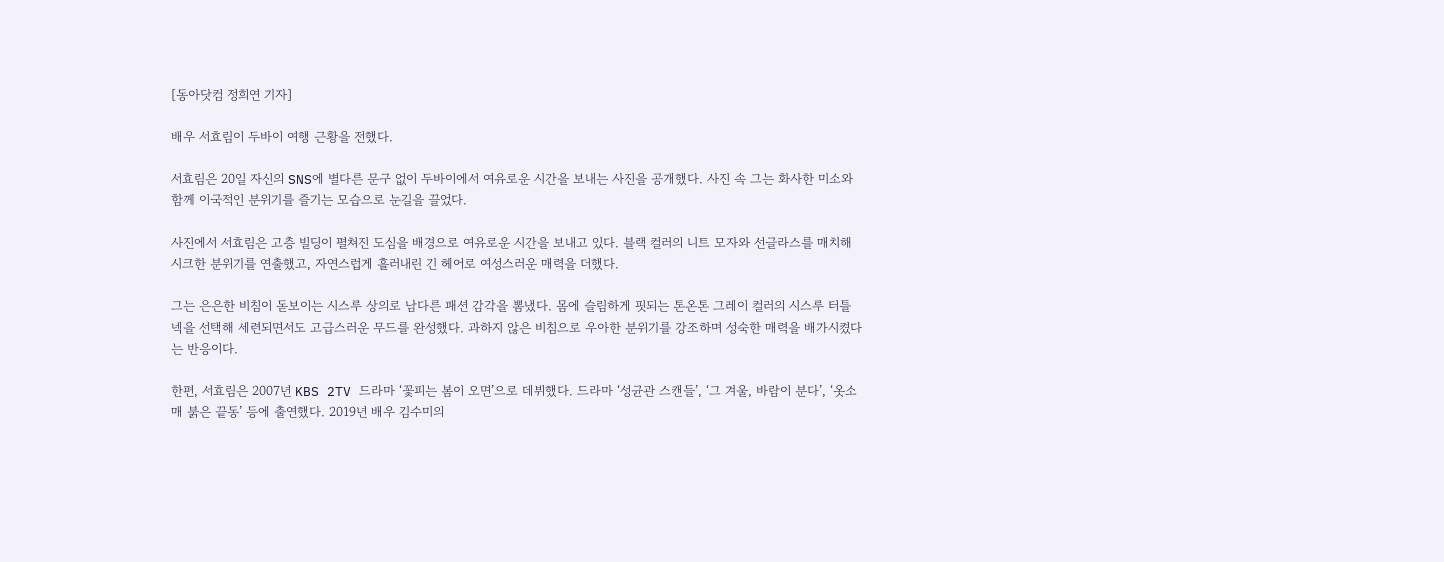[동아닷컴 정희연 기자]

배우 서효림이 두바이 여행 근황을 전했다.

서효림은 20일 자신의 SNS에 별다른 문구 없이 두바이에서 여유로운 시간을 보내는 사진을 공개했다. 사진 속 그는 화사한 미소와 함께 이국적인 분위기를 즐기는 모습으로 눈길을 끌었다.

사진에서 서효림은 고층 빌딩이 펼쳐진 도심을 배경으로 여유로운 시간을 보내고 있다. 블랙 컬러의 니트 모자와 선글라스를 매치해 시크한 분위기를 연출했고, 자연스럽게 흘러내린 긴 헤어로 여성스러운 매력을 더했다.

그는 은은한 비침이 돋보이는 시스루 상의로 남다른 패션 감각을 뽐냈다. 몸에 슬림하게 핏되는 톤온톤 그레이 컬러의 시스루 터틀넥을 선택해 세련되면서도 고급스러운 무드를 완성했다. 과하지 않은 비침으로 우아한 분위기를 강조하며 성숙한 매력을 배가시켰다는 반응이다.

한편, 서효림은 2007년 KBS 2TV 드라마 ‘꽃피는 봄이 오면’으로 데뷔했다. 드라마 ‘성균관 스캔들’, ‘그 겨울, 바람이 분다’, ‘옷소매 붉은 끝동’ 등에 출연했다. 2019년 배우 김수미의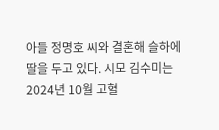아들 정명호 씨와 결혼해 슬하에 딸을 두고 있다. 시모 김수미는 2024년 10월 고혈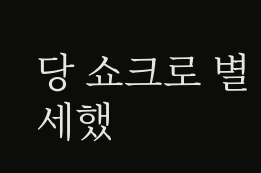당 쇼크로 별세했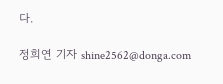다.

정희연 기자 shine2562@donga.com